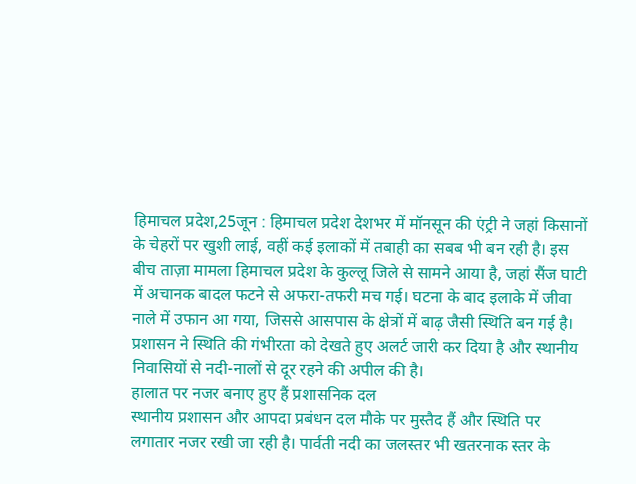हिमाचल प्रदेश,25जून : हिमाचल प्रदेश देशभर में मॉनसून की एंट्री ने जहां किसानों के चेहरों पर खुशी लाई, वहीं कई इलाकों में तबाही का सबब भी बन रही है। इस बीच ताज़ा मामला हिमाचल प्रदेश के कुल्लू जिले से सामने आया है, जहां सैंज घाटी में अचानक बादल फटने से अफरा-तफरी मच गई। घटना के बाद इलाके में जीवा नाले में उफान आ गया, जिससे आसपास के क्षेत्रों में बाढ़ जैसी स्थिति बन गई है। प्रशासन ने स्थिति की गंभीरता को देखते हुए अलर्ट जारी कर दिया है और स्थानीय निवासियों से नदी-नालों से दूर रहने की अपील की है।
हालात पर नजर बनाए हुए हैं प्रशासनिक दल
स्थानीय प्रशासन और आपदा प्रबंधन दल मौके पर मुस्तैद हैं और स्थिति पर लगातार नजर रखी जा रही है। पार्वती नदी का जलस्तर भी खतरनाक स्तर के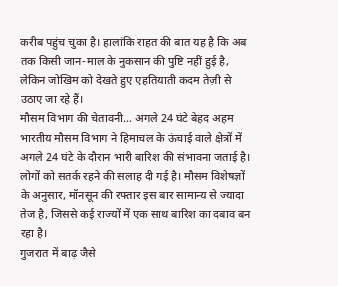करीब पहुंच चुका है। हालांकि राहत की बात यह है कि अब तक किसी जान-माल के नुकसान की पुष्टि नहीं हुई है, लेकिन जोखिम को देखते हुए एहतियाती कदम तेज़ी से उठाए जा रहे हैं।
मौसम विभाग की चेतावनी… अगले 24 घंटे बेहद अहम
भारतीय मौसम विभाग ने हिमाचल के ऊंचाई वाले क्षेत्रों में अगले 24 घंटे के दौरान भारी बारिश की संभावना जताई है। लोगों को सतर्क रहने की सलाह दी गई है। मौसम विशेषज्ञों के अनुसार, मॉनसून की रफ्तार इस बार सामान्य से ज्यादा तेज है, जिससे कई राज्यों में एक साथ बारिश का दबाव बन रहा है।
गुजरात में बाढ़ जैसे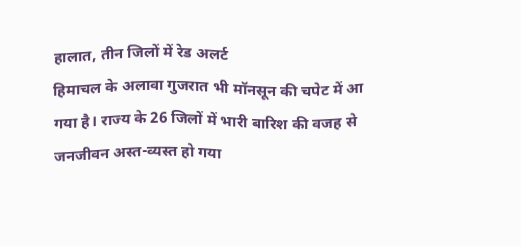हालात, तीन जिलों में रेड अलर्ट
हिमाचल के अलावा गुजरात भी मॉनसून की चपेट में आ गया है। राज्य के 26 जिलों में भारी बारिश की वजह से जनजीवन अस्त-व्यस्त हो गया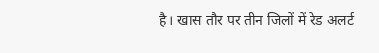है। खास तौर पर तीन जिलों में रेड अलर्ट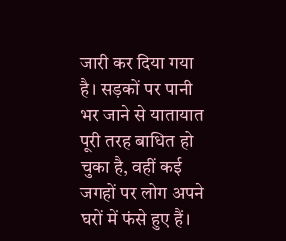जारी कर दिया गया है। सड़कों पर पानी भर जाने से यातायात पूरी तरह बाधित हो चुका है, वहीं कई जगहों पर लोग अपने घरों में फंसे हुए हैं।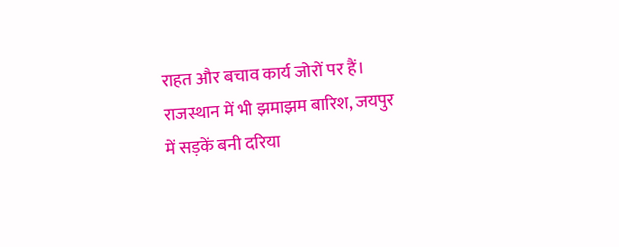राहत और बचाव कार्य जोरों पर हैं।
राजस्थान में भी झमाझम बारिश, जयपुर में सड़कें बनी दरिया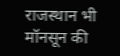राजस्थान भी मॉनसून की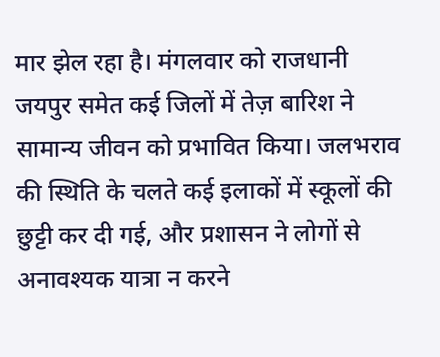मार झेल रहा है। मंगलवार को राजधानी जयपुर समेत कई जिलों में तेज़ बारिश ने सामान्य जीवन को प्रभावित किया। जलभराव की स्थिति के चलते कई इलाकों में स्कूलों की छुट्टी कर दी गई, और प्रशासन ने लोगों से अनावश्यक यात्रा न करने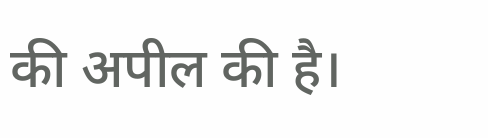की अपील की है।